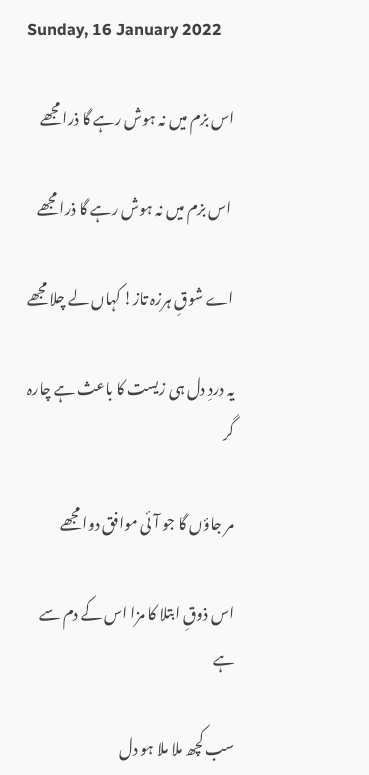Sunday, 16 January 2022

اس بزم میں نہ ہوش رہے گا ذرا مجھے

 اس بزم میں نہ ہوش رہے گا ذرا مجھے

اے شوقِ ہرزہ تاز! کہاں لے چلا مجھے

یہ دردِ دل ہی زیست کا باعث ہے چارہ گر

مر جاؤں گا جو آئی موافق دوا مجھے

اس ذوقِ ابتلا کا مزا اس کے دم سے ہے

سب کچھ ملا ملا ہو دل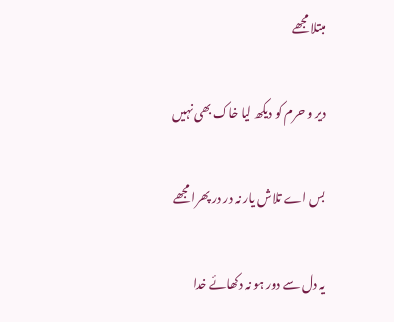مبتلا مجھے

دیر و حرم کو دیکھ لیا خاک بھی نہیں

بس اے تلاش یار نہ در در پھرا مجھے

یہ دل سے دور ہو نہ دکھائے خدا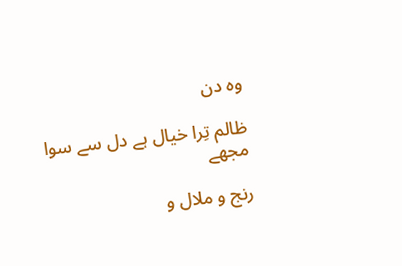وہ دن

ظالم تِرا خیال ہے دل سے سوا مجھے

رنج و ملال و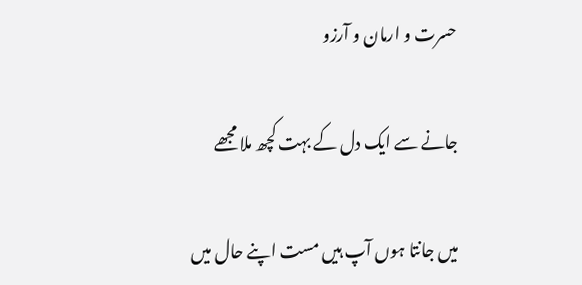حسرت و ارمان و آرزو

جانے سے ایک دل کے بہت کچھ ملا مجھے

میں جانتا ہوں آپ ہیں مست اپنے حال میں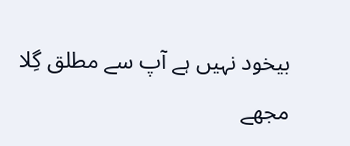بیخود نہیں ہے آپ سے مطلق گِلا مجھے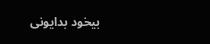بیخود بدایونی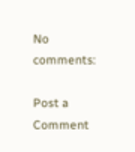No comments:

Post a Comment